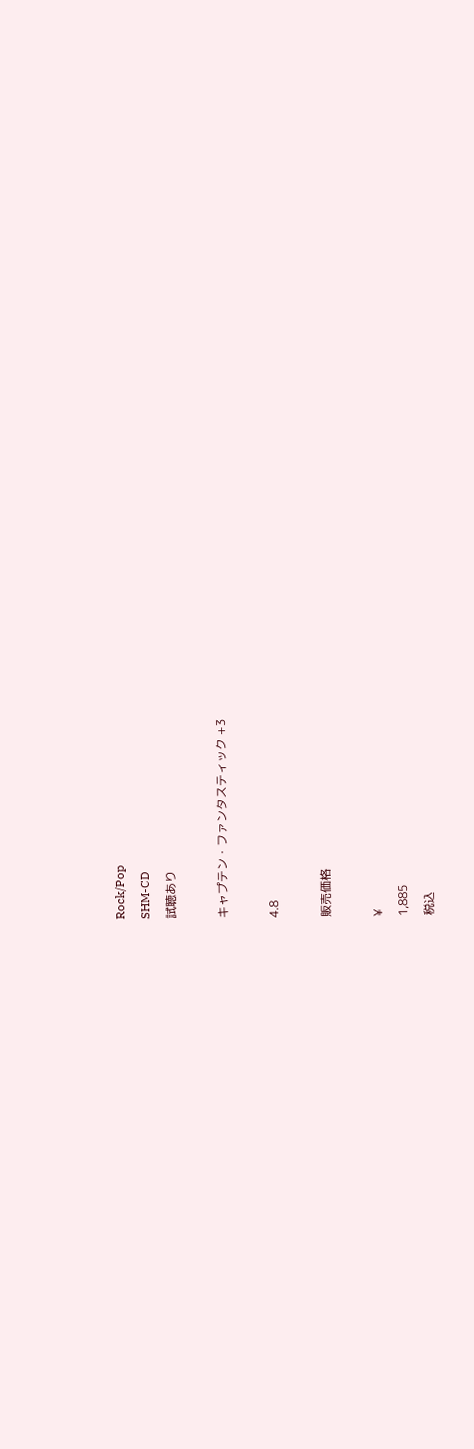Rock/Pop
SHM-CD
試聴あり

キャプテン・ファンタスティック +3

4.8

販売価格

¥
1,885
税込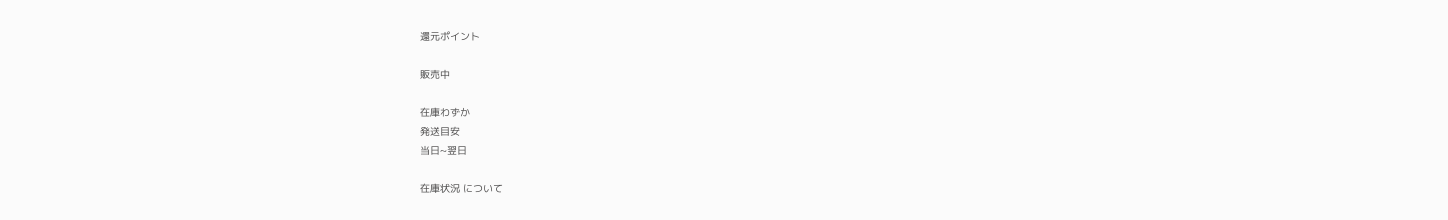還元ポイント

販売中

在庫わずか
発送目安
当日~翌日

在庫状況 について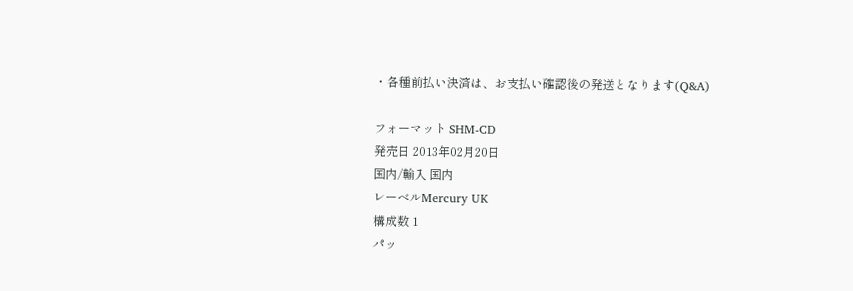・各種前払い決済は、お支払い確認後の発送となります(Q&A)

フォーマット SHM-CD
発売日 2013年02月20日
国内/輸入 国内
レーベルMercury UK
構成数 1
パッ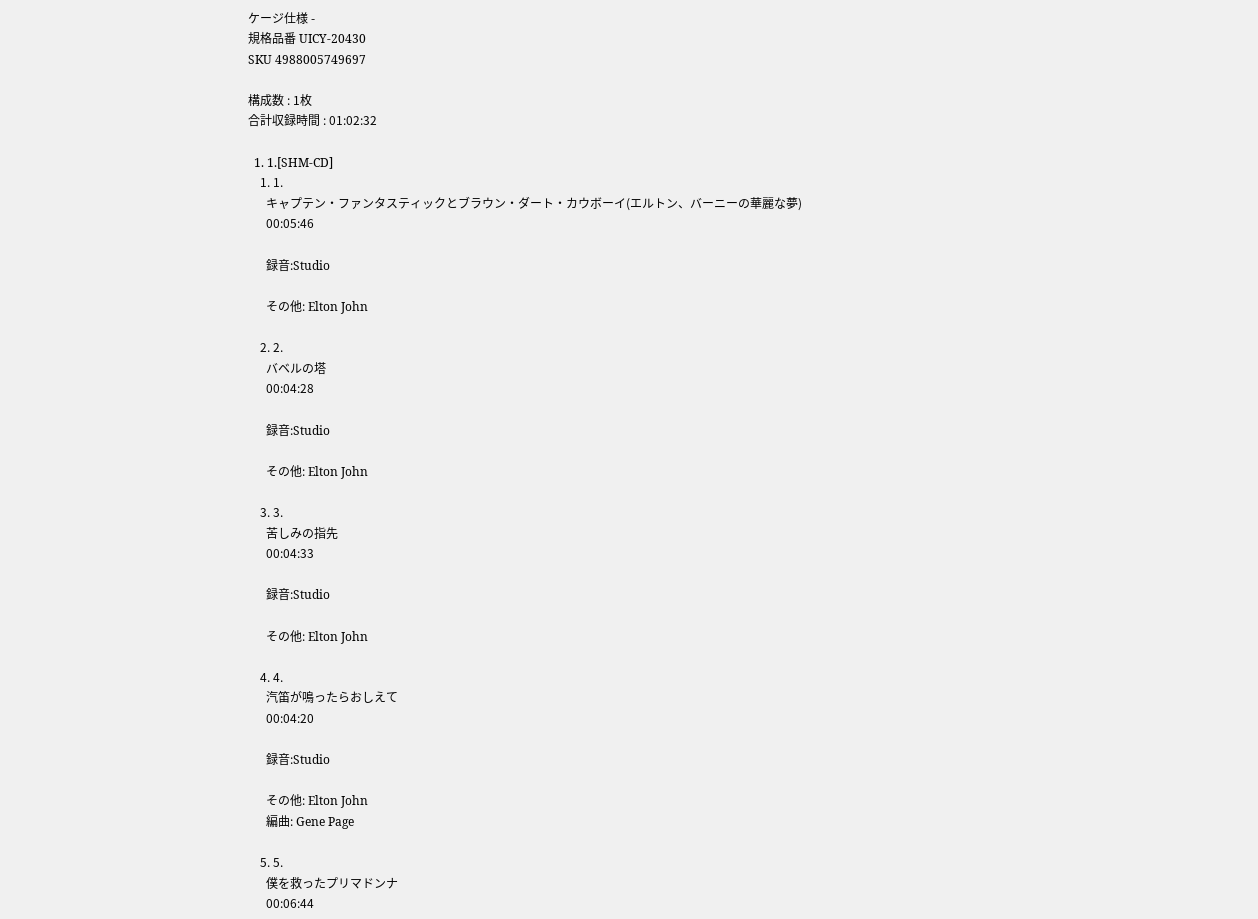ケージ仕様 -
規格品番 UICY-20430
SKU 4988005749697

構成数 : 1枚
合計収録時間 : 01:02:32

  1. 1.[SHM-CD]
    1. 1.
      キャプテン・ファンタスティックとブラウン・ダート・カウボーイ(エルトン、バーニーの華麗な夢)
      00:05:46

      録音:Studio

      その他: Elton John

    2. 2.
      バベルの塔
      00:04:28

      録音:Studio

      その他: Elton John

    3. 3.
      苦しみの指先
      00:04:33

      録音:Studio

      その他: Elton John

    4. 4.
      汽笛が鳴ったらおしえて
      00:04:20

      録音:Studio

      その他: Elton John
      編曲: Gene Page

    5. 5.
      僕を救ったプリマドンナ
      00:06:44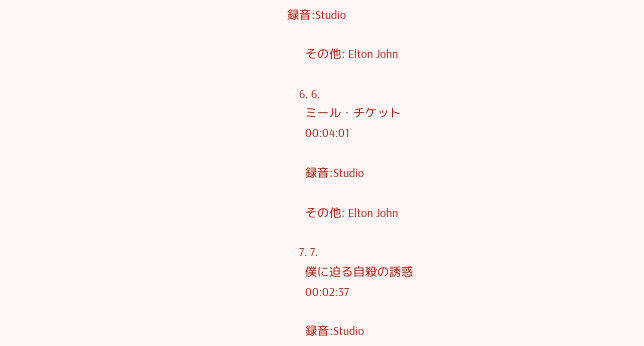録音:Studio

      その他: Elton John

    6. 6.
      ミール・チケット
      00:04:01

      録音:Studio

      その他: Elton John

    7. 7.
      僕に迫る自殺の誘惑
      00:02:37

      録音:Studio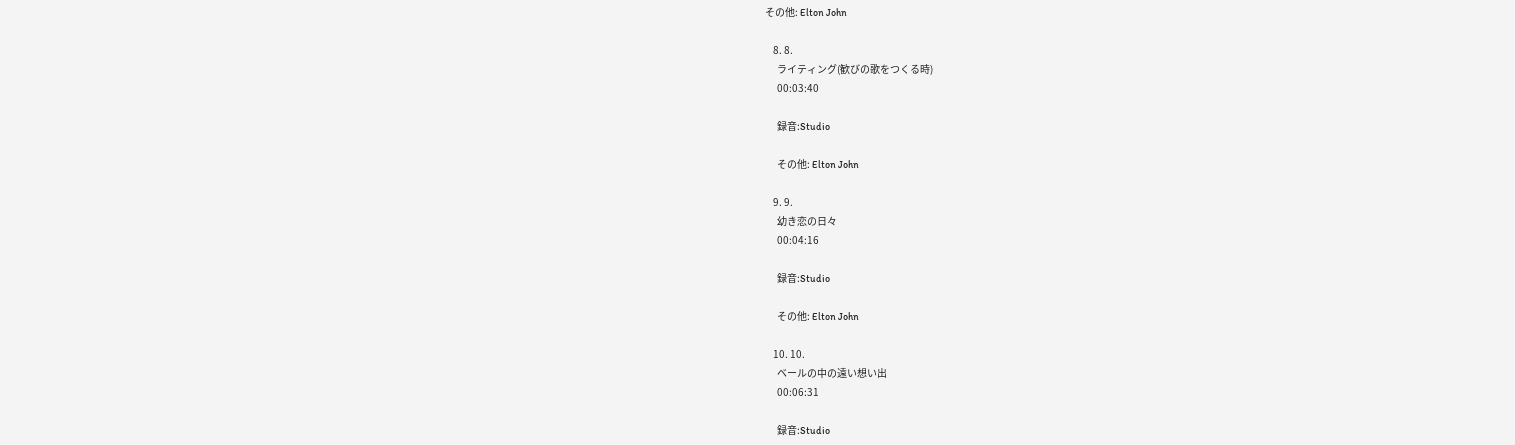その他: Elton John

    8. 8.
      ライティング(歓びの歌をつくる時)
      00:03:40

      録音:Studio

      その他: Elton John

    9. 9.
      幼き恋の日々
      00:04:16

      録音:Studio

      その他: Elton John

    10. 10.
      ベールの中の遠い想い出
      00:06:31

      録音:Studio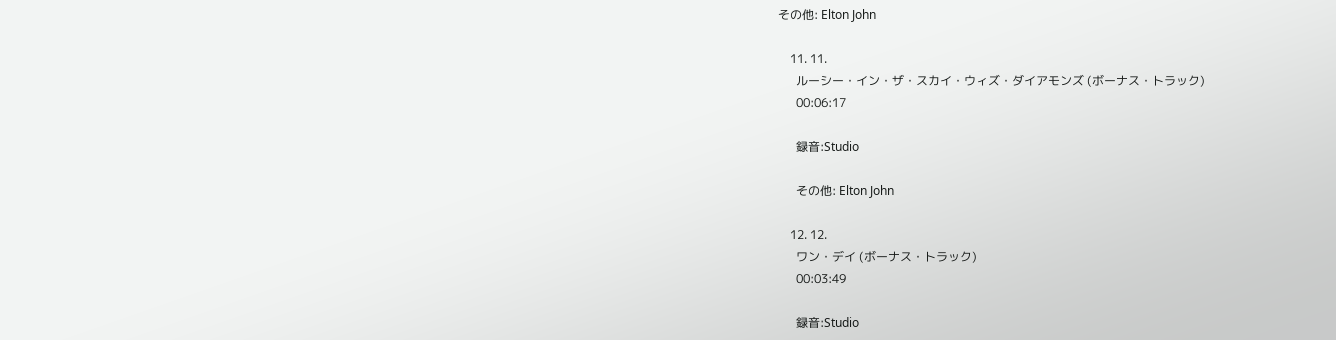その他: Elton John

    11. 11.
      ルーシー・イン・ザ・スカイ・ウィズ・ダイアモンズ (ボーナス・トラック)
      00:06:17

      録音:Studio

      その他: Elton John

    12. 12.
      ワン・デイ (ボーナス・トラック)
      00:03:49

      録音:Studio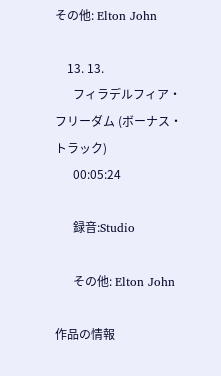その他: Elton John

    13. 13.
      フィラデルフィア・フリーダム (ボーナス・トラック)
      00:05:24

      録音:Studio

      その他: Elton John

作品の情報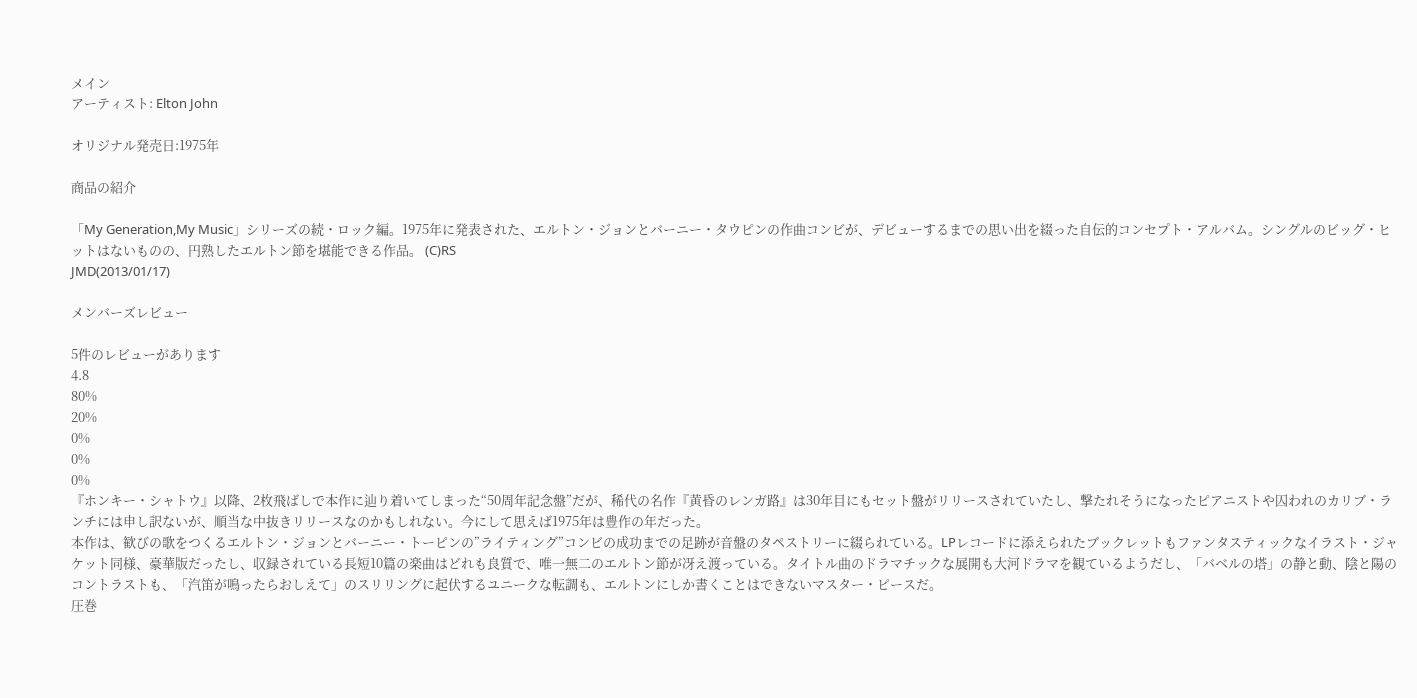メイン
アーティスト: Elton John

オリジナル発売日:1975年

商品の紹介

「My Generation,My Music」シリーズの続・ロック編。1975年に発表された、エルトン・ジョンとバーニー・タウピンの作曲コンビが、デビューするまでの思い出を綴った自伝的コンセプト・アルバム。シングルのビッグ・ヒットはないものの、円熟したエルトン節を堪能できる作品。 (C)RS
JMD(2013/01/17)

メンバーズレビュー

5件のレビューがあります
4.8
80%
20%
0%
0%
0%
『ホンキー・シャトウ』以降、2枚飛ばしで本作に辿り着いてしまった“50周年記念盤”だが、稀代の名作『黄昏のレンガ路』は30年目にもセット盤がリリースされていたし、撃たれそうになったピアニストや囚われのカリブ・ランチには申し訳ないが、順当な中抜きリリースなのかもしれない。今にして思えば1975年は豊作の年だった。
本作は、歓びの歌をつくるエルトン・ジョンとバーニー・トーピンの”ライティング”コンビの成功までの足跡が音盤のタペストリーに綴られている。LPレコードに添えられたブックレットもファンタスティックなイラスト・ジャケット同様、豪華版だったし、収録されている長短10篇の楽曲はどれも良質で、唯一無二のエルトン節が冴え渡っている。タイトル曲のドラマチックな展開も大河ドラマを観ているようだし、「バベルの塔」の静と動、陰と陽のコントラストも、「汽笛が鳴ったらおしえて」のスリリングに起伏するユニークな転調も、エルトンにしか書くことはできないマスター・ピースだ。
圧巻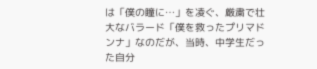は「僕の瞳に…」を凌ぐ、厳粛で壮大なバラード「僕を救ったプリマドンナ」なのだが、当時、中学生だった自分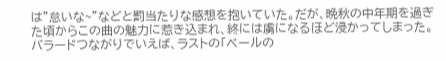は”怠いな~”などと罰当たりな感想を抱いていた。だが、晩秋の中年期を過ぎた頃からこの曲の魅力に惹き込まれ、終には虜になるほど浸かってしまった。バラードつながりでいえば、ラストの「ベールの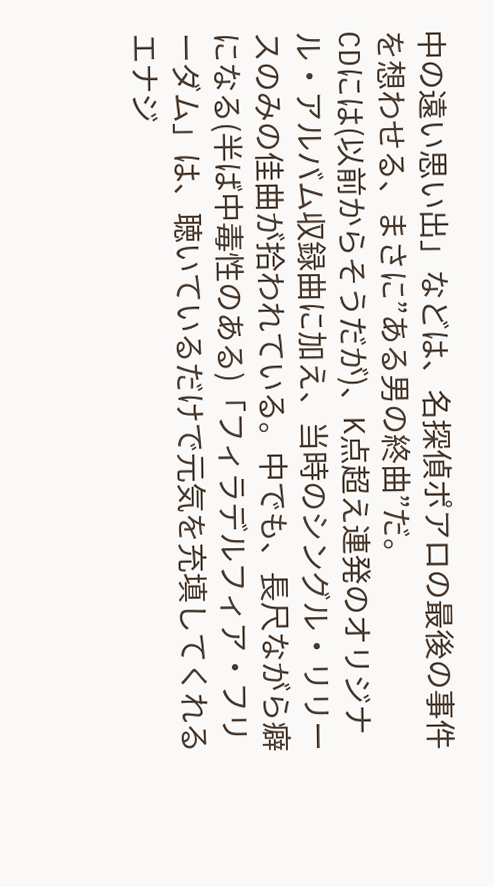中の遠い思い出」などは、名探偵ポアロの最後の事件を想わせる、まさに”ある男の終曲”だ。
CDには(以前からそうだが)、K点超え連発のオリジナル・アルバム収録曲に加え、当時のシングル・リリースのみの佳曲が拾われている。中でも、長尺ながら癖になる(半ば中毒性のある)「フィラデルフィア・フリーダム」は、聴いているだけで元気を充填してくれるエナジ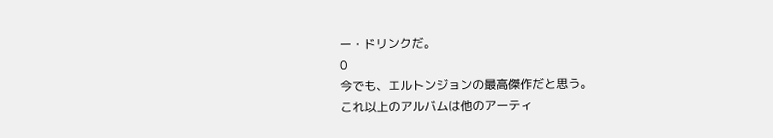ー・ドリンクだ。
0
今でも、エルトンジョンの最高傑作だと思う。
これ以上のアルバムは他のアーティ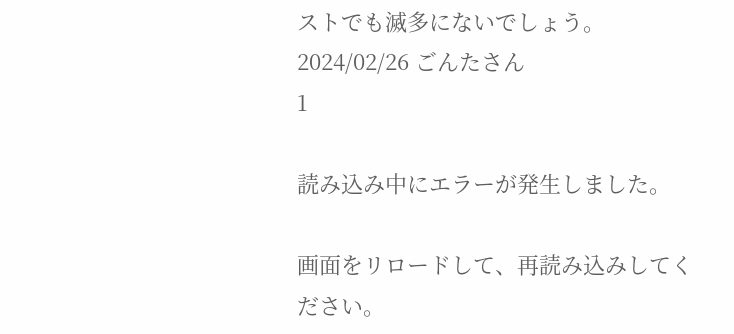ストでも滅多にないでしょう。
2024/02/26 ごんたさん
1

読み込み中にエラーが発生しました。

画面をリロードして、再読み込みしてください。